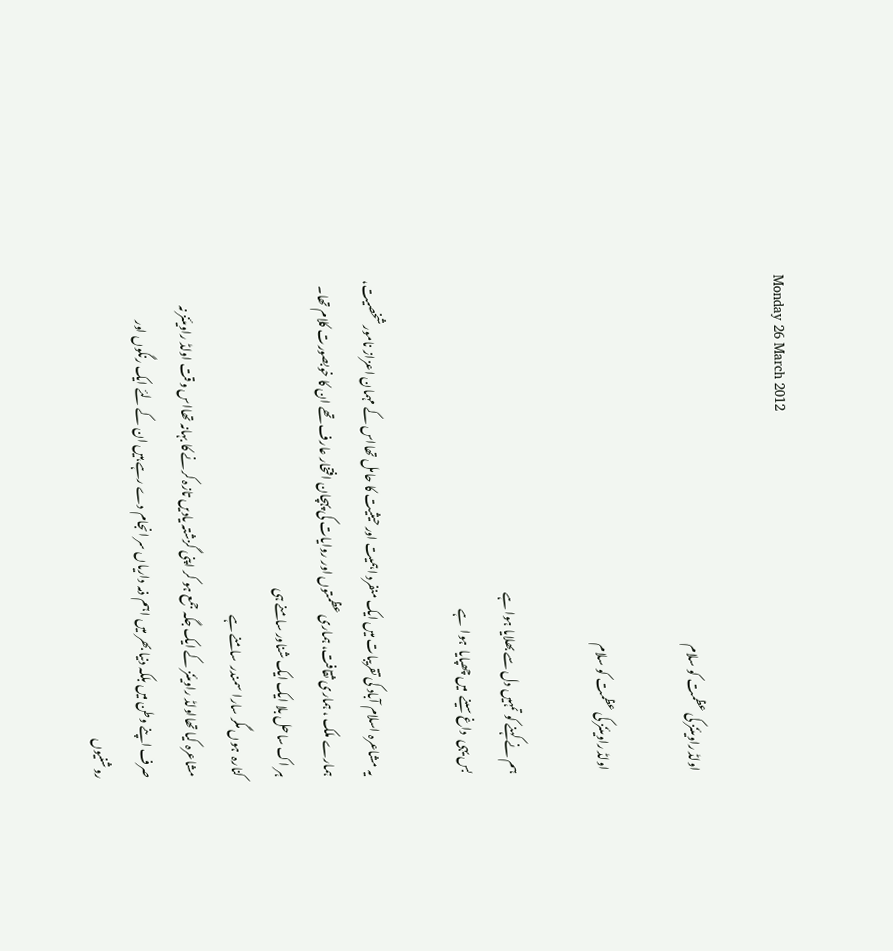Monday 26 March 2012

اولڈ راویئنز کی عظمت کو سلام

 اولڈ راویئنز کی عظمت کو سلام

ہم نے کہنے کو تمہیں دل سے بھلایا ہوا ہے
بس یہی  داغ سینے  میں چھپایا  ہوا  ہے

یہ مشاعرہ اسلام آباد کی تقریبات میں ایک منفرد اہمیت اور حیثیت کا حامل تھااس کے مہمان اعزاز نامور شخصیت، ہمارے ملک ، ہماری ثقافت، ہماری عظمتوں اور روایات کی پہچان افتخار عارف تھے ان کا خوبصورت کلام تھا۔
ہر اک ساحل بلا ایک ایک شناور سامنے ہی
کنارہ  ہوں مگر سارا  سمندر  سامنے ہے
مشاعرہ کیا تھااولڈ راویئنز کے ایک جگہ جمع ہو کر اپنی گزشتہ یادیں تازہ کرنے کا بہانہ تھااس وقت اولڈ راویئنز نہ صرف اپنے وطن میں بلکہ دنیا بھر میں اہم ذمہ داریاں سر انجام دے رہے ہیں ان کے لئے ایک رنگوں اور روشنیوں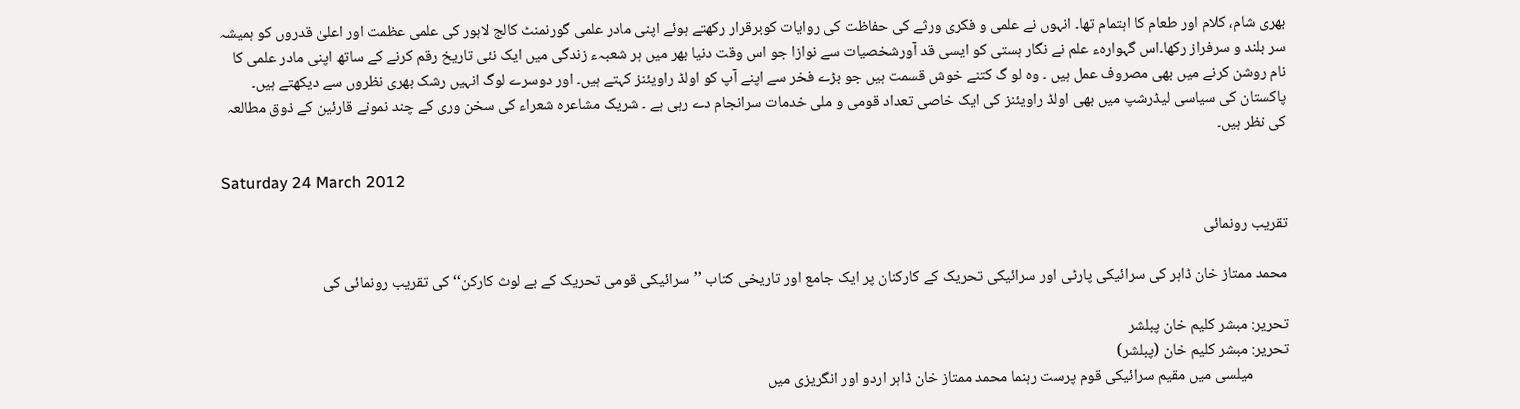بھری شام، کلام اور طعام کا اہتمام تھا۔ انہوں نے علمی و فکری ورثے کی حفاظت کی روایات کوبرقرار رکھتے ہوئے اپنی مادر علمی گورنمنٹ کالج لاہور کی علمی عظمت اور اعلیٰ قدروں کو ہمیشہ سر بلند و سرفراز رکھا۔اس گہوارہء علم نے نگار ہستی کو ایسی قد آورشخصیات سے نوازا جو اس وقت دنیا بھر میں ہر شعبہء زندگی میں ایک نئی تاریخ رقم کرنے کے ساتھ اپنی مادر علمی کا نام روشن کرنے میں بھی مصروف عمل ہیں ۔ وہ لو گ کتنے خوش قسمت ہیں جو بڑے فخر سے اپنے آپ کو اولڈ راویئنز کہتے ہیں۔ اور دوسرے لوگ انہیں رشک بھری نظروں سے دیکھتے ہیں۔  پاکستان کی سیاسی لیڈرشپ میں بھی اولڈ راویئنز کی ایک خاصی تعداد قومی و ملی خدمات سرانجام دے رہی ہے ۔ شریک مشاعرہ شعراء کی سخن وری کے چند نمونے قارئین کے ذوق مطالعہ کی نظر ہیں۔

Saturday 24 March 2012

تقریب رونمائی

محمد ممتاز خان ڈاہر کی سرائیکی پارٹی اور سرائیکی تحریک کے کارکنان پر ایک جامع اور تاریخی کتاب ’’سرائیکی قومی تحریک کے بے لوث کارکن‘‘ کی تقریب رونمائی کی

تحریر: مبشر کلیم خان پبلشر
تحریر: مبشر کلیم خان (پبلشر)
          میلسی میں مقیم سرائیکی قوم پرست رہنما محمد ممتاز خان ڈاہر اردو اور انگریزی میں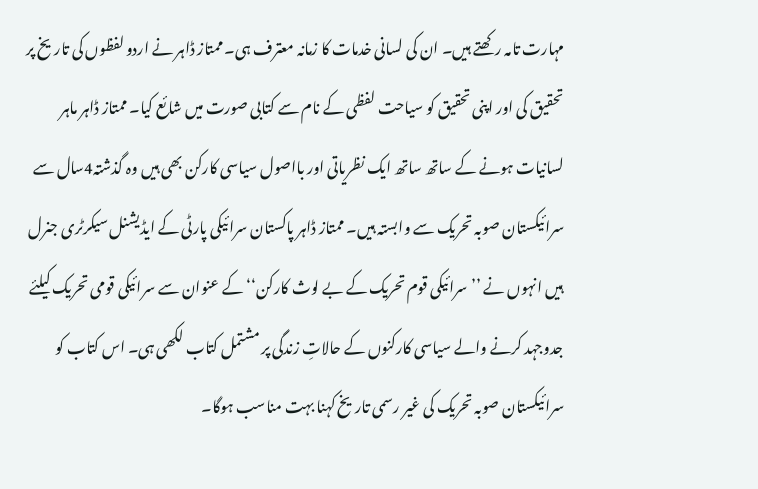مہارت تامہ رکھتے ہیں۔ ان کی لسانی خدمات کا زمانہ معترف ہی۔ ممتاز ڈاہر نے اردو لفظوں کی تاریخ پر تحقیق کی اور اپنی تحقیق کو سیاحت لفظی کے نام سے کتابی صورت میں شائع کیا۔ ممتاز ڈاہر ماہر لسانیات ہونے کے ساتھ ساتھ ایک نظریاتی اور بااصول سیاسی کارکن بھی ہیں وہ گذشتہ4سال سے سرائیکستان صوبہ تحریک سے وابستہ ہیں۔ ممتاز ڈاہر پاکستان سرائیکی پارٹی کے ایڈیشنل سیکرٹری جنرل ہیں انہوں نے ’’سرائیکی قوم تحریک کے بے لوث کارکن‘‘کے عنوان سے سرائیکی قومی تحریک کیلئے جدوجہد کرنے والے سیاسی کارکنوں کے حالاتِ زندگی پر مشتمل کتاب لکھی ہی۔ اس کتاب کو سرائیکستان صوبہ تحریک کی غیر رسمی تاریخ کہنا بہت مناسب ہوگا۔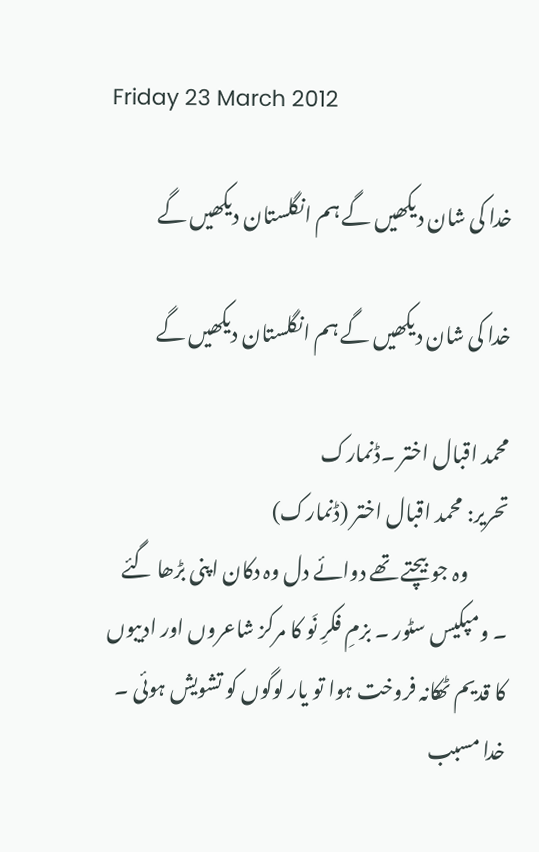Friday 23 March 2012

خدا کی شان دیکھیں گے ہم انگلستان دیکھیں گے

خدا کی شان دیکھیں گے ہم انگلستان دیکھیں گے

محمد اقبال اختر ۔ڈنمارک
تحریر: محمد اقبال اختر (ڈنمارک)
          وہ جو بیچتے تھے دوائے دل وہ دکان اپنی بڑھا گئے ۔ ومپکیس سٹور ۔ بزمِ فکرِ نَو کا مرکز شاعروں اور ادیبوں کا قدیم ٹھکانہ فروخت ہوا تو یار لوگوں کو تشویش ہوئی ۔ خدا مسبب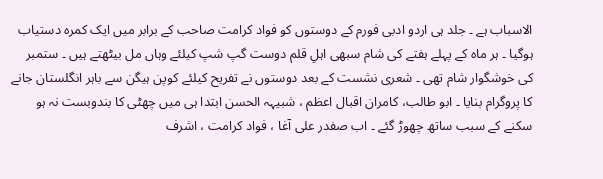الاسباب ہے ۔ جلد ہی اردو ادبی فورم کے دوستوں کو فواد کرامت صاحب کے برابر میں ایک کمرہ دستیاب ہوگیا ۔ ہر ماہ کے پہلے ہفتے کی شام سبھی اہلِ قلم دوست گپ شپ کیلئے وہاں مل بیٹھتے ہیں ۔ ستمبر کی خوشگوار شام تھی ۔ شعری نشست کے بعد دوستوں نے تفریح کیلئے کوپن ہیگن سے باہر انگلستان جانے کا پروگرام بنایا ۔ ابو طالب، کامران اقبال اعظم ، شبیہہ الحسن ابتدا ہی میں چھٹی کا بندوبست نہ ہو سکنے کے سبب ساتھ چھوڑ گئے ۔ اب صفدر علی آغا ، فواد کرامت ، اشرف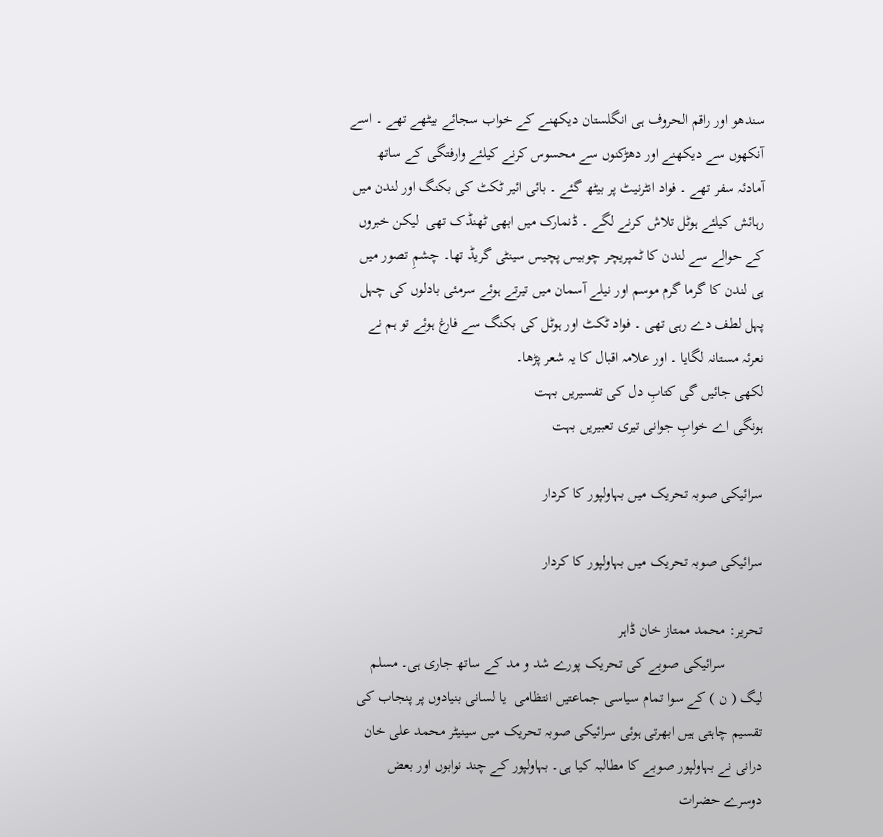سندھو اور راقم الحروف ہی انگلستان دیکھنے کے خواب سجائے بیٹھے تھے ۔ اسے آنکھوں سے دیکھنے اور دھڑکنوں سے محسوس کرنے کیلئے وارفتگی کے ساتھ آمادئہ سفر تھے ۔ فواد انٹرنیٹ پر بیٹھ گئے ۔ بائی ائیر ٹکٹ کی بکنگ اور لندن میں رہائش کیلئے ہوٹل تلاش کرنے لگے ۔ ڈنمارک میں ابھی ٹھنڈک تھی  لیکن خبروں کے حوالے سے لندن کا ٹمپریچر چوبیس پچیس سینٹی گریڈ تھا۔ چشمِ تصور میں ہی لندن کا گرما گرم موسم اور نیلے آسمان میں تیرتے ہوئے سرمئی بادلوں کی چہل پہل لطف دے رہی تھی ۔ فواد ٹکٹ اور ہوٹل کی بکنگ سے فارغ ہوئے تو ہم نے نعرئہ مستانہ لگایا ۔ اور علامہ اقبال کا یہ شعر پڑھا۔
لکھی جائیں گی کتابِ دل کی تفسیریں بہت
ہونگی اے خوابِ جوانی تیری تعبیریں بہت

سرائیکی صوبہ تحریک میں بہاولپور کا کردار

سرائیکی صوبہ تحریک میں بہاولپور کا کردار

تحریر: محمد ممتاز خان ڈاہر
          سرائیکی صوبے کی تحریک پورے شد و مد کے ساتھ جاری ہی۔ مسلم لیگ ( ن ) کے سوا تمام سیاسی جماعتیں انتظامی  یا لسانی بنیادوں پر پنجاب کی تقسیم چاہتی ہیں ابھرتی ہوئی سرائیکی صوبہ تحریک میں سینیٹر محمد علی خان درانی نے بہاولپور صوبے کا مطالبہ کیا ہی۔ بہاولپور کے چند نوابوں اور بعض دوسرے حضرات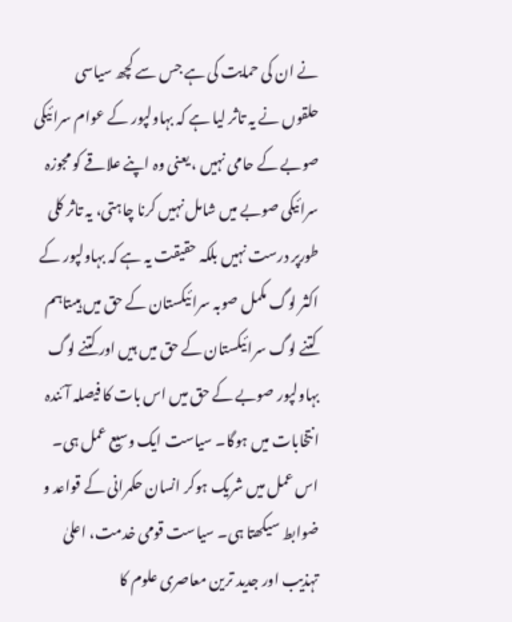نے ان کی حمایت کی ہے جس سے کچھ سیاسی حلقوں نے یہ تاثر لیا ہے کہ بہاولپور کے عوام سرائیکی صوبے کے حامی نہیں ، یعنی وہ اپنے علاقے کو مجوزہ سرائیکی صوبے میں شامل نہیں کرنا چاہتی، یہ تاثر کلی طورپر درست نہیں بلکہ حقیقت یہ ہے کہ بہاولپور کے اکثر لوگ مکمل صوبہ سرائیکستان کے حق میں ہیںتاہم کتنے لوگ سرائیکستان کے حق میں ہیں اور کتنے لوگ بہاولپور صوبے کے حق میں اس بات کا فیصلہ آئندہ انتخابات میں ہوگا۔ سیاست ایک وسیع عمل ہی۔ اس عمل میں شریک ہوکر انسان حکمرانی کے قواعد و ضوابط سیکھتا ہی۔ سیاست قومی خدمت، اعلیٰ تہذیب اور جدید ترین معاصری علوم کا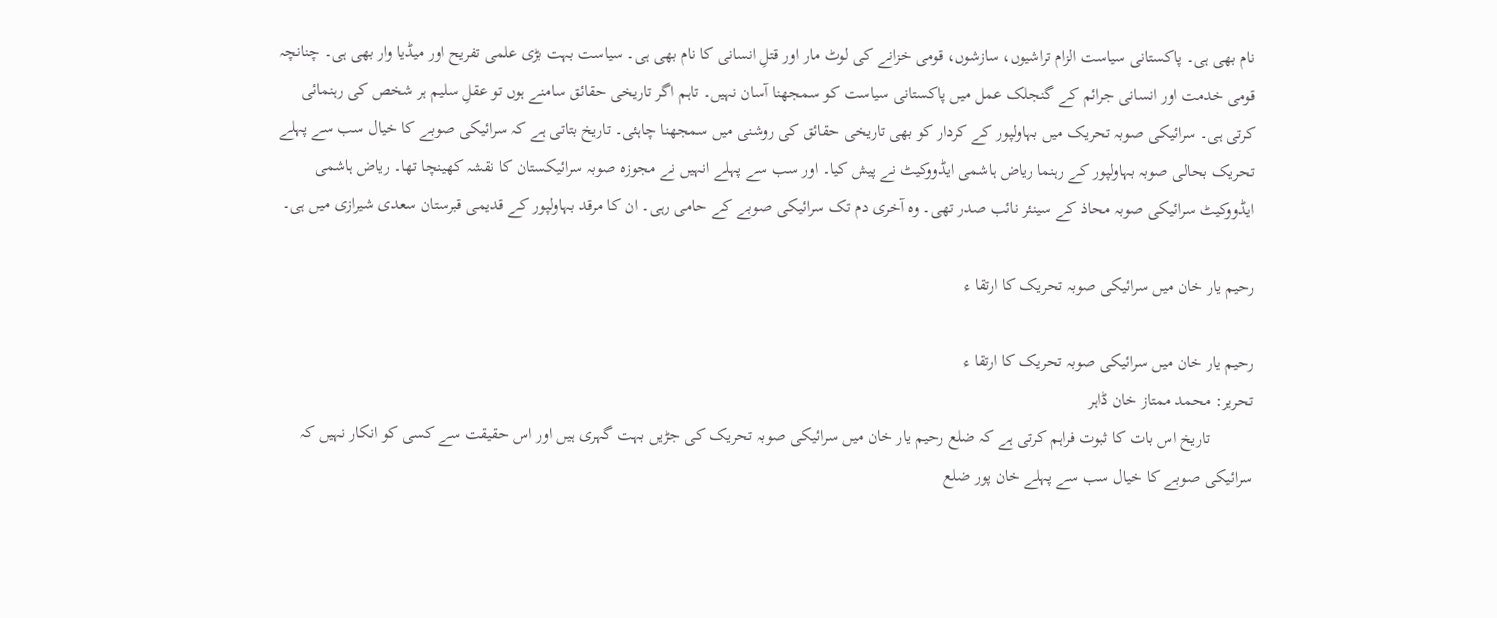نام بھی ہی۔ پاکستانی سیاست الزام تراشیوں، سازشوں، قومی خزانے کی لوٹ مار اور قتلِ انسانی کا نام بھی ہی۔ سیاست بہت بڑی علمی تفریح اور میڈیا وار بھی ہی۔ چنانچہ قومی خدمت اور انسانی جرائم کے گنجلک عمل میں پاکستانی سیاست کو سمجھنا آسان نہیں۔ تاہم اگر تاریخی حقائق سامنے ہوں تو عقلِ سلیم ہر شخص کی رہنمائی کرتی ہی۔ سرائیکی صوبہ تحریک میں بہاولپور کے کردار کو بھی تاریخی حقائق کی روشنی میں سمجھنا چاہئی۔ تاریخ بتاتی ہے کہ سرائیکی صوبے کا خیال سب سے پہلے تحریک بحالی صوبہ بہاولپور کے رہنما ریاض ہاشمی ایڈووکیٹ نے پیش کیا۔ اور سب سے پہلے انہیں نے مجوزہ صوبہ سرائیکستان کا نقشہ کھینچا تھا۔ ریاض ہاشمی ایڈووکیٹ سرائیکی صوبہ محاذ کے سینئر نائب صدر تھی۔ وہ آخری دم تک سرائیکی صوبے کے حامی رہی۔ ان کا مرقد بہاولپور کے قدیمی قبرستان سعدی شیرازی میں ہی۔

رحیم یار خان میں سرائیکی صوبہ تحریک کا ارتقا ء

رحیم یار خان میں سرائیکی صوبہ تحریک کا ارتقا ء
تحریر: محمد ممتاز خان ڈاہر
          تاریخ اس بات کا ثبوت فراہم کرتی ہے کہ ضلع رحیم یار خان میں سرائیکی صوبہ تحریک کی جڑیں بہت گہری ہیں اور اس حقیقت سے کسی کو انکار نہیں کہ سرائیکی صوبے کا خیال سب سے پہلے خان پور ضلع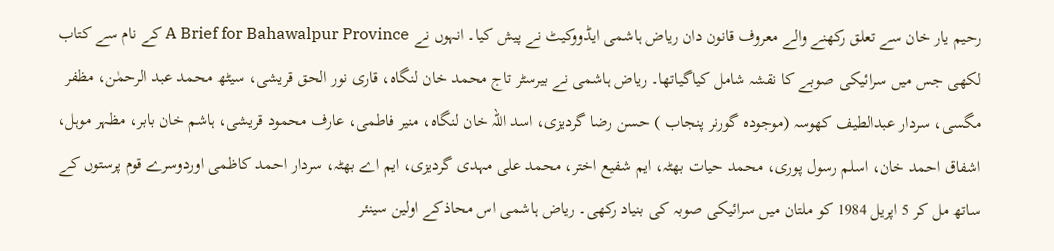رحیم یار خان سے تعلق رکھنے والے معروف قانون دان ریاض ہاشمی ایڈووکیٹ نے پیش کیا۔ انہوں نے A Brief for Bahawalpur Province کے نام سے کتاب لکھی جس میں سرائیکی صوبے کا نقشہ شامل کیاگیاتھا۔ ریاض ہاشمی نے بیرسٹر تاج محمد خان لنگاہ، قاری نور الحق قریشی، سیٹھ محمد عبد الرحمٰن، مظفر مگسی، سردار عبدالطیف کھوسہ (موجودہ گورنر پنجاب ) حسن رضا گردیزی، اسد اللہ خان لنگاہ، منیر فاطمی، عارف محمود قریشی، ہاشم خان بابر، مظہر موہل، اشفاق احمد خان، اسلم رسول پوری، محمد حیات بھٹہ، ایم شفیع اختر، محمد علی مہدی گردیزی، ایم اے بھٹہ، سردار احمد کاظمی اوردوسرے قوم پرستوں کے ساتھ مل کر 5 اپریل 1984 کو ملتان میں سرائیکی صوبہ کی بنیاد رکھی۔ ریاض ہاشمی اس محاذکے اولین سینئر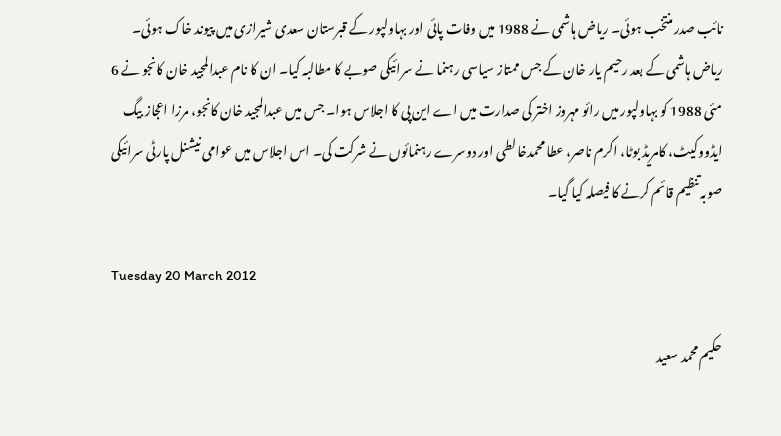نائب صدر منتخب ہوئی۔ ریاض ہاشمی نے 1988 میں وفات پائی اور بہاولپور کے قبرستان سعدی شیرازی میں پیوند خاک ہوئی۔ ریاض ہاشمی کے بعد رحیم یار خان کے جس ممتاز سیاسی رہنما نے سرائیکی صوبے کا مطالبہ کیا۔ ان کا نام عبدالمجید خان کانجو نے 6 مئی 1988 کو بہاولپور میں رائو مہروز اختر کی صدارت میں اے این پی کا اجلاس ہوا۔ جس میں عبدالمجید خان کانجو، مرزا اعجاز بیگ ایڈووکیٹ، کامریڈ بوٹا، اکرم ناصر، عطا محمدخالطی اور دوسرے رہنمائوں نے شرکت کی۔ اس اجلاس میں عوامی نیشنل پارٹی سرائیکی صوبہ تنظیم قائم کرنے کا فیصلہ کیا گیا۔

Tuesday 20 March 2012

حکیم محمد سعید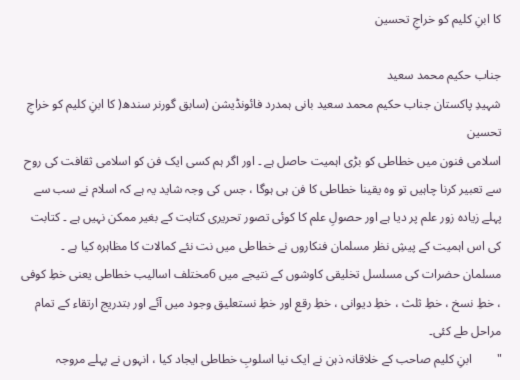کا ابنِ کلیم کو خراجِ تحسین

جناب حکیم محمد سعید
شہیدِ پاکستان جناب حکیم محمد سعید بانی ہمدرد فائونڈیشن (سابق گورنر سندھ( کا ابنِ کلیم کو خراجِ تحسین
اسلامی فنون میں خطاطی کو بڑی اہمیت حاصل ہے ۔ اور اگر ہم کسی ایک فن کو اسلامی ثقافت کی روح سے تعبیر کرنا چاہیں تو وہ یقینا خطاطی کا فن ہی ہوگا ، جس کی وجہ شاید یہ ہے کہ اسلام نے سب سے پہلے زیادہ زور علم پر دیا ہے اور حصولِ علم کا کوئی تصور تحریری کتابت کے بغیر ممکن نہیں ہے ۔ کتابت کی اس اہمیت کے پیشِ نظر مسلمان فنکاروں نے خطاطی میں نت نئے کمالات کا مظاہرہ کیا ہے ۔ مسلمان حضرات کی مسلسل تخلیقی کاوشوں کے نتیجے میں 6مختلف اسالیب خطاطی یعنی خطِ کوفی ، خطِ نسخ ، خطِ ثلث ، خطِ دیوانی ، خطِ رقع اور خطِ نستعلیق وجود میں آئے اور بتدریج ارتقاء کے تمام مراحل طے کئی۔
"        ابنِ کلیم صاحب کے خلاقانہ ذہن نے ایک نیا اسلوبِ خطاطی ایجاد کیا ، انہوں نے پہلے مروجہ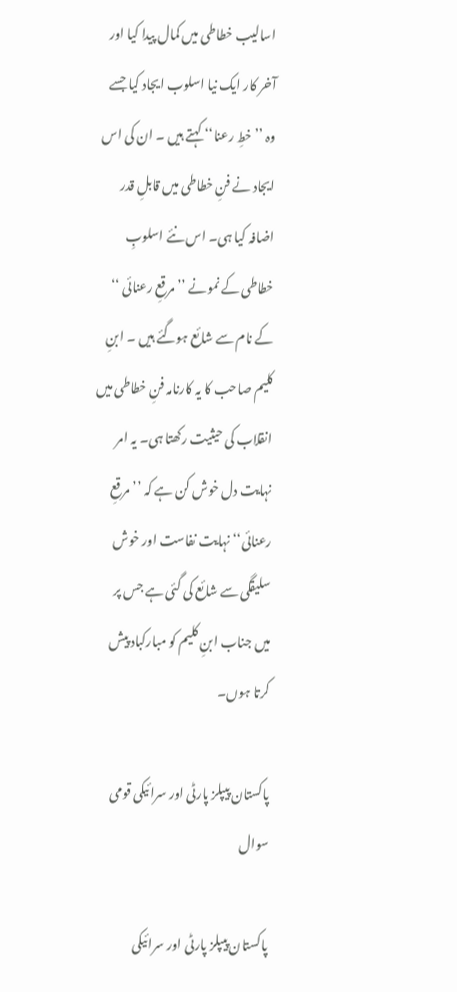اسالیب خطاطی میں کمال پیدا کیا اور آخر کار ایک نیا اسلوب ایجاد کیا جسے وہ ’’ خطِ رعنا‘‘ کہتے ہیں ۔ ان کی اس ایجاد نے فنِ خطاطی میں قابلِ قدر اضافہ کیا ہی۔ اس نئے اسلوبِ خطاطی کے نمونے ’’ مرقعِ رعنائی ‘‘ کے نام سے شائع ہوگئے ہیں ۔ ابنِ کلیم صاحب کا یہ کارنامہ فنِ خطاطی میں انقلاب کی حیثیت رکھتا ہی۔ یہ امر نہایت دل خوش کن ہے کہ ’’مرقعِ رعنائی‘‘ نہایت نفاست اور خوش سلیقگی سے شائع کی گئی ہے جس پر میں جناب ابنِ کلیم کو مبارکباد پیش کرتا ہوں۔

پاکستان پیپلز پارٹی اور سرائیکی قومی سوال

پاکستان پیپلز پارٹی اور سرائیکی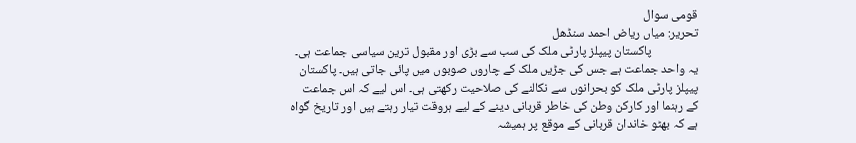قومی سوال
تحریر: میاں ریاض احمد سنڈھل
                پاکستان پیپلز پارٹی ملک کی سب سے بڑی اور مقبول ترین سیاسی جماعت ہی۔ یہ واحد جماعت ہے جس کی جڑیں ملک کے چاروں صوبوں میں پائی جاتی ہیں۔ پاکستان پیپلز پارٹی ملک کو بحرانوں سے نکالنے کی صلاحیت رکھتی ہی۔ اس لیے کہ اس جماعت کے رہنما اور کارکن وطن کی خاطر قربانی دینے کے لیے ہروقت تیار رہتے ہیں اور تاریخ گواہ ہے کہ بھٹو خاندان قربانی کے موقع پر ہمیشہ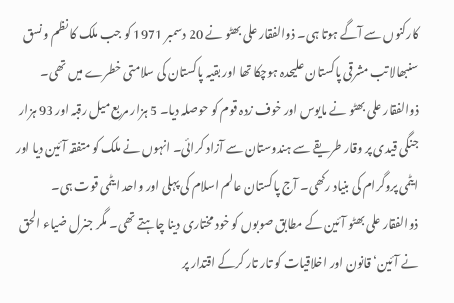کارکنوں سے آگے ہوتا ہی۔ ذوالفقار علی بھٹو نے 20 دسمبر 1971 کو جب ملک کا نظم ونسق سنبھالا تب مشرقی پاکستان علیحدہ ہوچکا تھا اور بقیہ پاکستان کی سلامتی خطرے میں تھی۔ ذوالفقار علی بھٹو نے مایوس اور خوف زدہ قوم کو حوصلہ دیا۔ 5 ہزار مربع میل رقبہ اور 93 ہزار جنگی قیدی پر وقار طریقے سے ہندوستان سے آزاد کرائی۔ انہوں نے ملک کو متفقہ آئین دیا اور ایٹمی پروگرام کی بنیاد رکھی۔ آج پاکستان عالم اسلام کی پہلی اور واحد ایٹمی قوت ہی۔ ذوالفقار علی بھٹو آئین کے مطابق صوبوں کو خود مختاری دینا چاہتے تھی۔ مگر جنرل ضیاء الحق نے آئین‘ قانون اور اخلاقیات کو تار تار کرکے اقتدار پر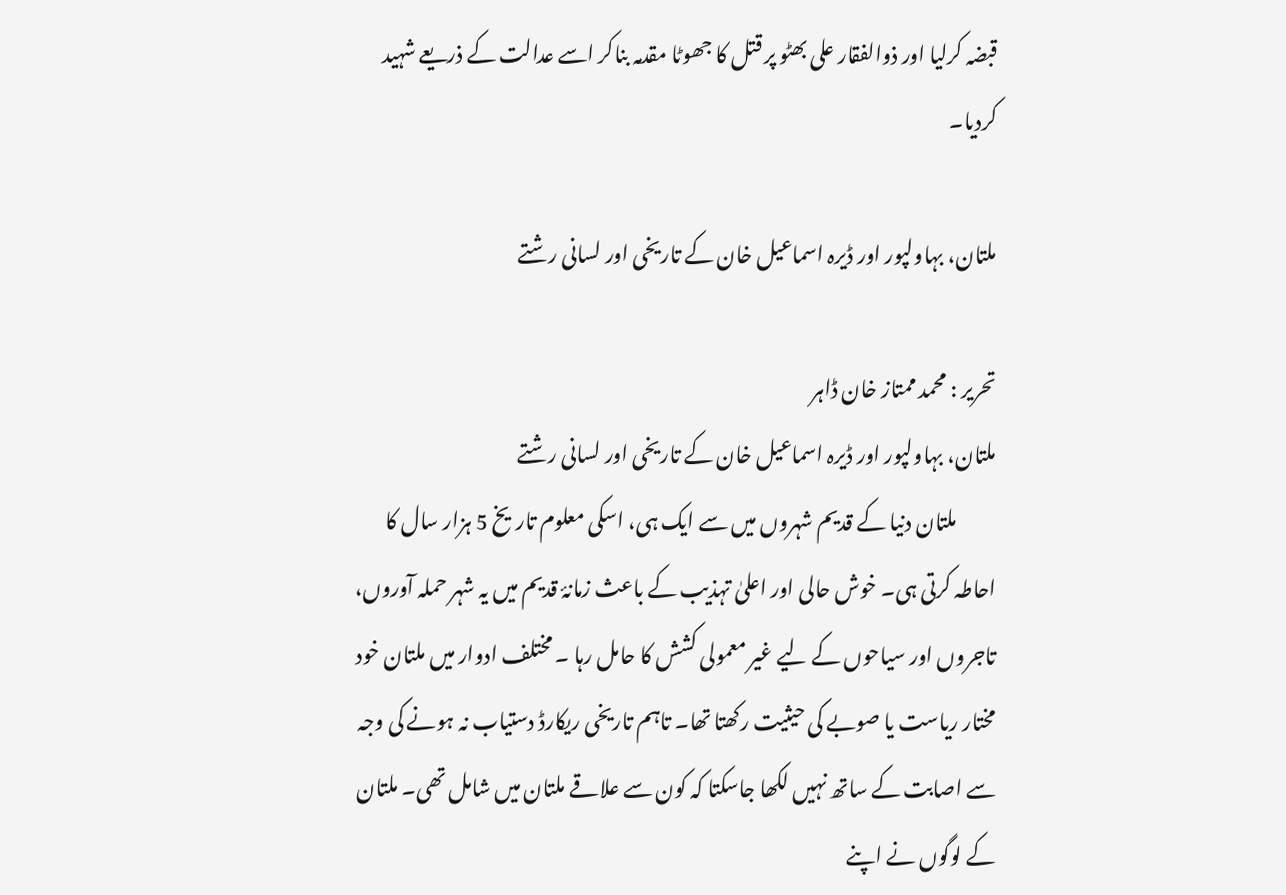قبضہ کرلیا اور ذوالفقار علی بھٹو پر قتل کا جھوٹا مقدمہ بناکر اسے عدالت کے ذریعے شہید کردیا۔

ملتان، بہاولپور اور ڈیرہ اسماعیل خان کے تاریخی اور لسانی رشتے

تحریر : محمد ممتاز خان ڈاہر
ملتان، بہاولپور اور ڈیرہ اسماعیل خان کے تاریخی اور لسانی رشتے
          ملتان دنیا کے قدیم شہروں میں سے ایک ہی، اسکی معلوم تاریخ 5 ہزار سال کا احاطہ کرتی ہی۔ خوش حالی اور اعلیٰ تہذیب کے باعث زمانۂ قدیم میں یہ شہر حملہ آوروں، تاجروں اور سیاحوں کے لیے غیر معمولی کشش کا حامل رہا ۔ مختلف ادوار میں ملتان خود مختار ریاست یا صوبے کی حیثیت رکھتا تھا۔ تاہم تاریخی ریکارڈ دستیاب نہ ہونے کی وجہ سے اصابت کے ساتھ نہیں لکھا جاسکتا کہ کون سے علاقے ملتان میں شامل تھی۔ ملتان کے لوگوں نے اپنے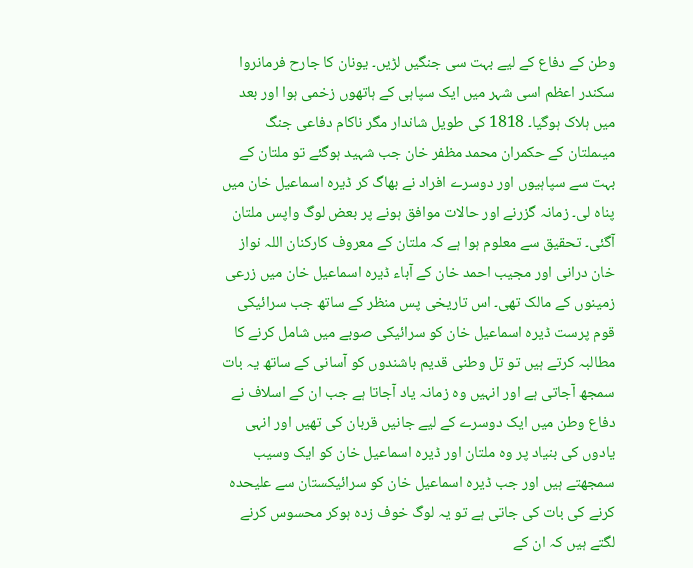وطن کے دفاع کے لیے بہت سی جنگیں لڑیں۔ یونان کا جارح فرمانروا سکندر اعظم اسی شہر میں ایک سپاہی کے ہاتھوں زخمی ہوا اور بعد میں ہلاک ہوگیا۔ 1818 کی طویل شاندار مگر ناکام دفاعی جنگ میںملتان کے حکمران محمد مظفر خان جب شہید ہوگئے تو ملتان کے بہت سے سپاہیوں اور دوسرے افراد نے بھاگ کر ڈیرہ اسماعیل خان میں پناہ لی۔ زمانہ گزرنے اور حالات موافق ہونے پر بعض لوگ واپس ملتان آگئی۔ تحقیق سے معلوم ہوا ہے کہ ملتان کے معروف کارکنان اللہ نواز خان درانی اور مجیب احمد خان کے آباء ڈیرہ اسماعیل خان میں زرعی زمینوں کے مالک تھی۔ اس تاریخی پس منظر کے ساتھ جب سرائیکی قوم پرست ڈیرہ اسماعیل خان کو سرائیکی صوبے میں شامل کرنے کا مطالبہ کرتے ہیں تو تل وطنی قدیم باشندوں کو آسانی کے ساتھ یہ بات سمجھ آجاتی ہے اور انہیں وہ زمانہ یاد آجاتا ہے جب ان کے اسلاف نے دفاع وطن میں ایک دوسرے کے لیے جانیں قربان کی تھیں اور انہی یادوں کی بنیاد پر وہ ملتان اور ڈیرہ اسماعیل خان کو ایک وسیب سمجھتے ہیں اور جب ڈیرہ اسماعیل خان کو سرائیکستان سے علیحدہ کرنے کی بات کی جاتی ہے تو یہ لوگ خوف زدہ ہوکر محسوس کرنے لگتے ہیں کہ ان کے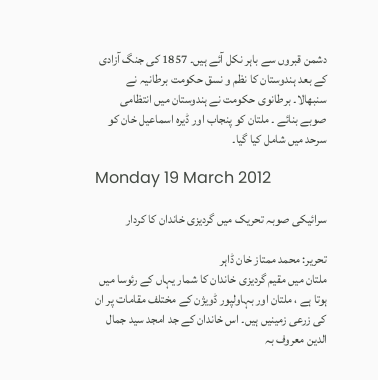دشمن قبروں سے باہر نکل آئے ہیں۔ 1857 کی جنگ آزادی کے بعد ہندوستان کا نظم و نسق حکومت برطانیہ نے سنبھالا۔ برطانوی حکومت نے ہندوستان میں انتظامی صوبے بنائے ۔ ملتان کو پنجاب اور ڈیرہ اسماعیل خان کو سرحد میں شامل کیا گیا۔

Monday 19 March 2012

سرائیکی صوبہ تحریک میں گردیزی خاندان کا کردار

تحریر: محمد ممتاز خان ڈاہر
ملتان میں مقیم گردیزی خاندان کا شمار یہاں کے رئوسا میں ہوتا ہے ، ملتان اور بہاولپور ڈویژن کے مختلف مقامات پر ان کی زرعی زمینیں ہیں۔ اس خاندان کے جد امجد سید جمال الدین معروف بہ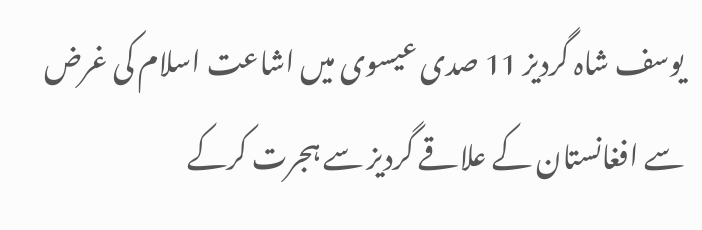یوسف شاہ گردیز 11 صدی عیسوی میں اشاعت اسلام کی غرض سے افغانستان کے علاقے گردیز سے ہجرت کرکے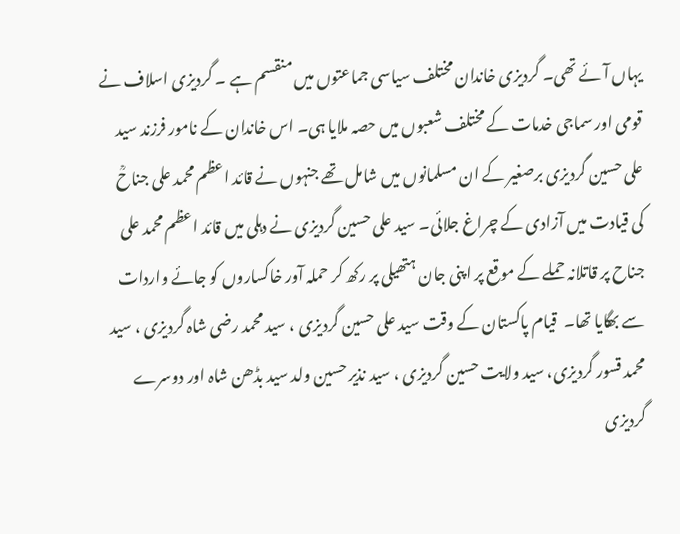یہاں آئے تھی۔ گردیزی خاندان مختلف سیاسی جماعتوں میں منقسم ہے ۔ گردیزی اسلاف نے قومی اور سماجی خدمات کے مختلف شعبوں میں حصہ ملایا ہی۔ اس خاندان کے نامور فرزند سید علی حسین گردیزی برصغیر کے ان مسلمانوں میں شامل تھے جنہوں نے قائد اعظم محمد علی جناحؒ کی قیادت میں آزادی کے چراغ جلائی۔ سید علی حسین گردیزی نے دہلی میں قائد اعظم محمد علی جناح پر قاتلانہ حملے کے موقع پر اپنی جان ہتھیلی پر رکھ کر حملہ آور خاکساروں کو جائے واردات سے بھگایا تھا۔  قیام پاکستان کے وقت سید علی حسین گردیزی ، سید محمد رضی شاہ گردیزی ، سید محمد قسور گردیزی، سید ولایت حسین گردیزی ، سید نذیر حسین ولد سید بڈھن شاہ اور دوسرے گردیزی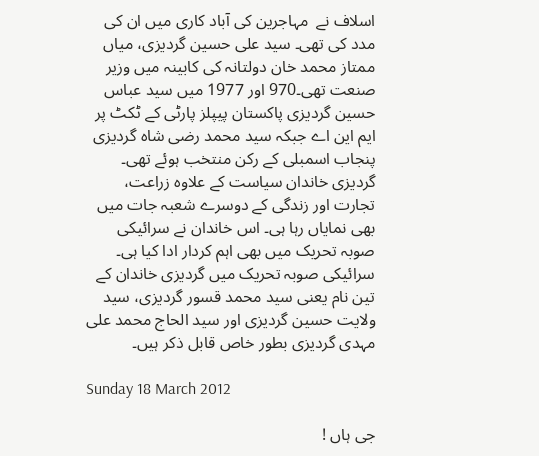اسلاف نے  مہاجرین کی آباد کاری میں ان کی مدد کی تھی۔ سید علی حسین گردیزی، میاں ممتاز محمد خان دولتانہ کی کابینہ میں وزیر صنعت تھی۔970 اور 1977 میں سید عباس حسین گردیزی پاکستان پیپلز پارٹی کے ٹکٹ پر ایم این اے جبکہ سید محمد رضی شاہ گردیزی پنجاب اسمبلی کے رکن منتخب ہوئے تھی۔ گردیزی خاندان سیاست کے علاوہ زراعت، تجارت اور زندگی کے دوسرے شعبہ جات میں بھی نمایاں رہا ہی۔ اس خاندان نے سرائیکی صوبہ تحریک میں بھی اہم کردار ادا کیا ہی۔ سرائیکی صوبہ تحریک میں گردیزی خاندان کے تین نام یعنی سید محمد قسور گردیزی، سید ولایت حسین گردیزی اور سید الحاج محمد علی مہدی گردیزی بطور خاص قابل ذکر ہیں۔

Sunday 18 March 2012

جی ہاں !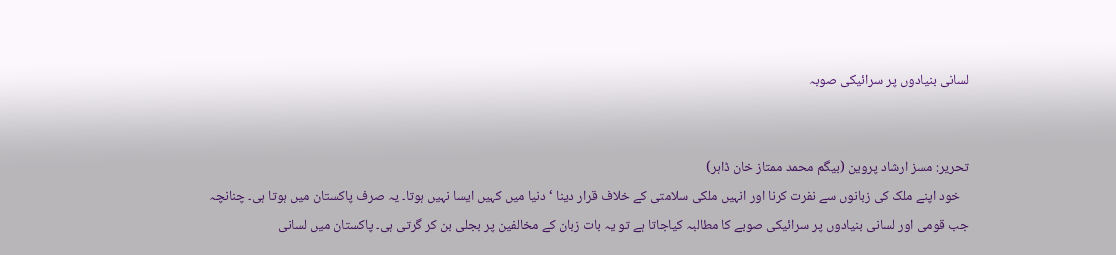لسانی بنیادوں پر سرائیکی صوبہ


تحریر: مسز ارشاد پروین (بیگم محمد ممتاز خان ڈاہر)
   خود اپنے ملک کی زبانوں سے نفرت کرنا اور انہیں ملکی سلامتی کے خلاف قرار دینا ‘ دنیا میں کہیں ایسا نہیں ہوتا۔ یہ صرف پاکستان میں ہوتا ہی۔ چنانچہ جب قومی اور لسانی بنیادوں پر سرائیکی صوبے کا مطالبہ کیاجاتا ہے تو یہ بات زبان کے مخالفین پر بجلی بن کر گرتی ہی۔ پاکستان میں لسانی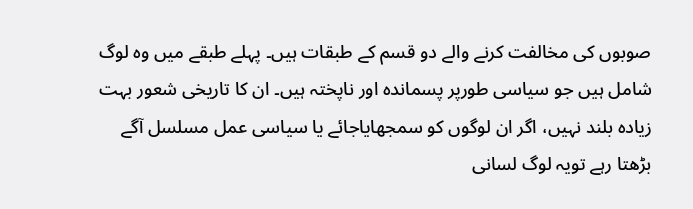صوبوں کی مخالفت کرنے والے دو قسم کے طبقات ہیں۔ پہلے طبقے میں وہ لوگ شامل ہیں جو سیاسی طورپر پسماندہ اور ناپختہ ہیں۔ ان کا تاریخی شعور بہت زیادہ بلند نہیں، اگر ان لوگوں کو سمجھایاجائے یا سیاسی عمل مسلسل آگے بڑھتا رہے تویہ لوگ لسانی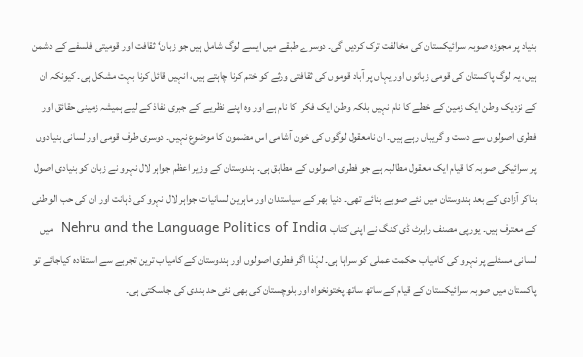بنیاد پر مجوزہ صوبہ سرائیکستان کی مخالفت ترک کردیں گی۔ دوسرے طبقے میں ایسے لوگ شامل ہیں جو زبان‘ ثقافت اور قومیتی فلسفے کے دشمن ہیں، یہ لوگ پاکستان کی قومی زبانوں اور یہاں پر آباد قوموں کی ثقافتی ورثے کو ختم کرنا چاہتے ہیں، انہیں قائل کرنا بہت مشکل ہی۔ کیونکہ ان کے نزدیک وطن ایک زمین کے خطے کا نام نہیں بلکہ وطن ایک فکر  کا نام ہے اور وہ اپنے نظریے کے جبری نفاذ کے لیے ہمیشہ زمینی حقائق اور فطری اصولوں سے دست و گریباں رہے ہیں۔ ان نامعقول لوگوں کی خون آشامی اس مضمون کا موضوع نہیں۔ دوسری طرف قومی اور لسانی بنیادوں پر سرائیکی صوبہ کا قیام ایک معقول مطالبہ ہے جو فطری اصولوں کے مطابق ہی۔ ہندوستان کے وزیر اعظم جواہر لال نہرو نے زبان کو بنیادی اصول بناکر آزادی کے بعد ہندوستان میں نئے صوبے بنائے تھی۔ دنیا بھر کے سیاستدان اور ماہرین لسانیات جواہر لال نہرو کی ذہانت اور ان کی حب الوطنی کے معترف ہیں۔ یورپی مصنف رابرٹ ڈی کنگ نے اپنی کتاب Nehru and the Language Politics of India  میں لسانی مسئلے پر نہرو کی کامیاب حکمت عملی کو سراہا ہی۔ لہٰذا اگر فطری اصولوں اور ہندوستان کے کامیاب ترین تجربے سے استفادہ کیاجائے تو پاکستان میں صوبہ سرائیکستان کے قیام کے ساتھ ساتھ پختونخواہ اور بلوچستان کی بھی نئی حد بندی کی جاسکتی ہی۔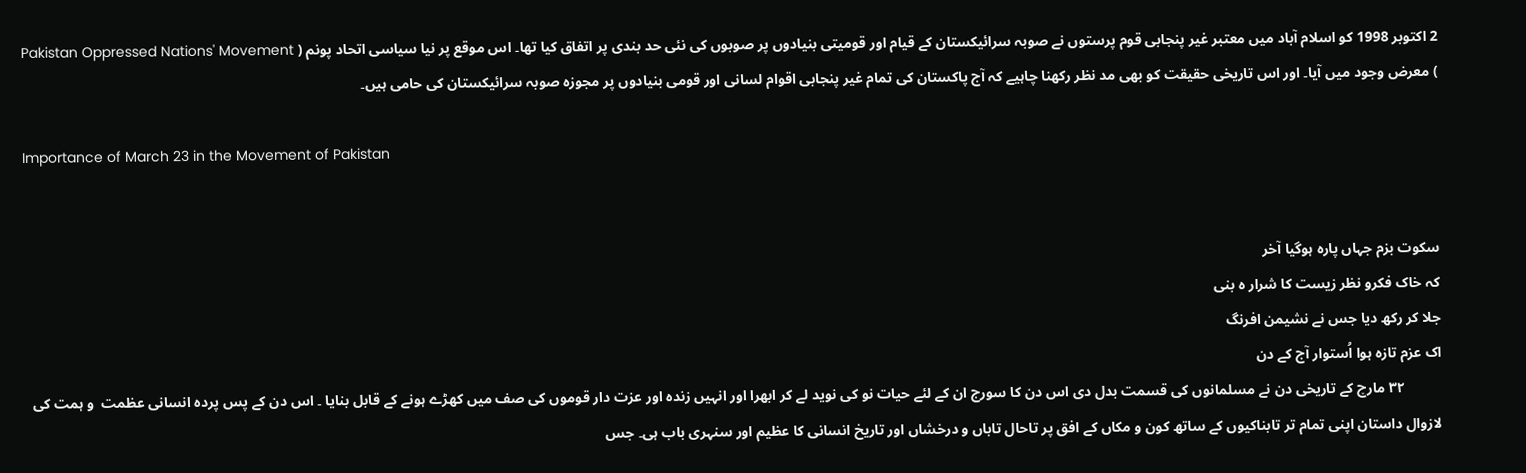2 اکتوبر 1998 کو اسلام آباد میں معتبر غیر پنجابی قوم پرستوں نے صوبہ سرائیکستان کے قیام اور قومیتی بنیادوں پر صوبوں کی نئی حد بندی پر اتفاق کیا تھا۔ اس موقع پر نیا سیاسی اتحاد پونم ( Pakistan Oppressed Nations' Movement ) معرض وجود میں آیا۔ اور اس تاریخی حقیقت کو بھی مد نظر رکھنا چاہیے کہ آج پاکستان کی تمام غیر پنجابی اقوام لسانی اور قومی بنیادوں پر مجوزہ صوبہ سرائیکستان کی حامی ہیں۔

Importance of March 23 in the Movement of Pakistan


سکوت بزم جہاں پارہ ہوگیا آخر
کہ خاک فکرو نظر زیست کا شرار ہ بنی
جلا کر رکھ دیا جس نے نشیمن افرنگ
اک عزم تازہ ہوا اُستوار آج کے دن
          ۳۲ مارچ کے تاریخی دن نے مسلمانوں کی قسمت بدل دی اس دن کا سورج ان کے لئے حیات نو کی نوید لے کر ابھرا اور انہیں زندہ اور عزت دار قوموں کی صف میں کھڑے ہونے کے قابل بنایا ۔ اس دن کے پس پردہ انسانی عظمت  و ہمت کی لازوال داستان اپنی تمام تر تابناکیوں کے ساتھ کون و مکاں کے افق پر تاحال تاباں و درخشاں اور تاریخ انسانی کا عظیم اور سنہری باب ہی۔ جس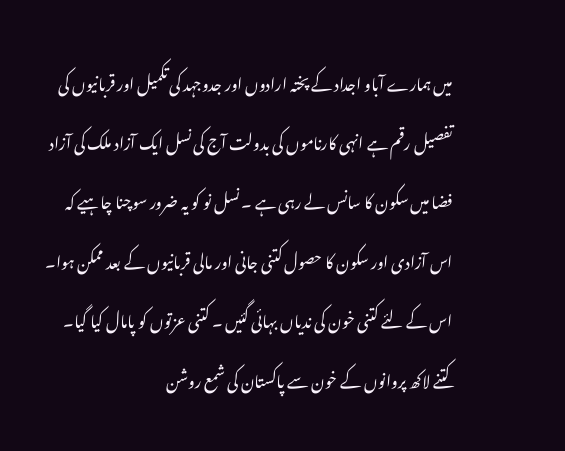میں ہمارے آباو اجداد کے پختہ ارادوں اور جدوجہد کی تکمیل اور قربانیوں کی تفصیل رقم ہے انہی کارناموں کی بدولت آج کی نسل ایک آزاد ملک کی آزاد فضا میں سکون کا سانس لے رہی ہے ۔ نسل نو کو یہ ضرور سوچنا چاہیے کہ اس آزادی اور سکون کا حصول کتنی جانی اور مالی قربانیوں کے بعد ممکن ہوا۔ اس کے لئے کتنی خون کی ندیاں بہائی گئیں ۔ کتنی عزتوں کو پامال کیا گیا۔ کتنے لاکھ پروانوں کے خون سے پاکستان کی شمع روشن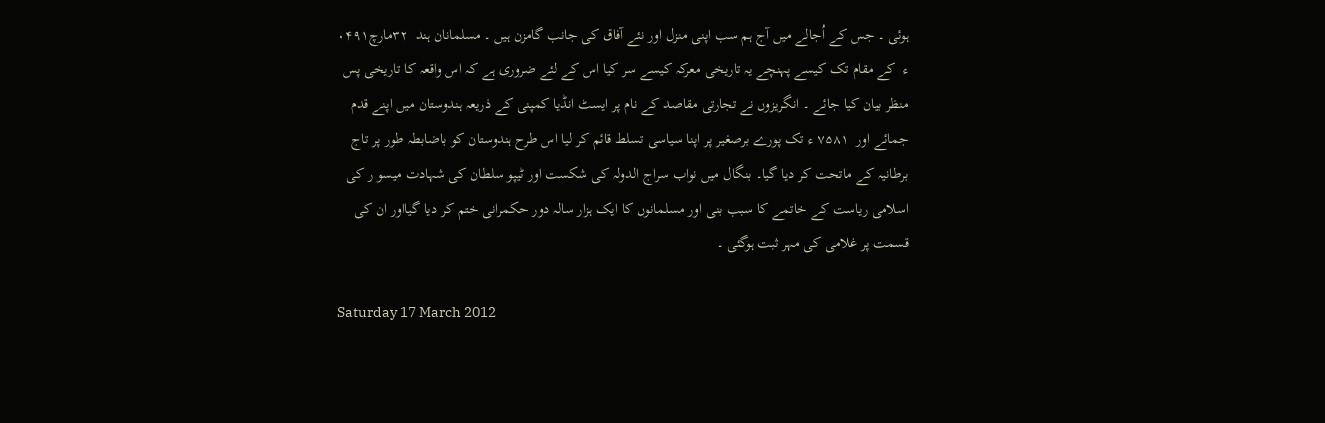ہوئی ۔ جس کے اُجالے میں آج ہم سب اپنی منزل اور نئے آفاق کی جانب گامزن ہیں ۔ مسلمانان ہند  ۳۲مارچ۰۴۹۱ ء  کے مقام تک کیسے پہنچے یہ تاریخی معرکہ کیسے سر کیا اس کے لئے ضروری ہے کہ اس واقعہ کا تاریخی پس منظر بیان کیا جائے ۔ انگریزوں نے تجارتی مقاصد کے نام پر ایسٹ انڈیا کمپنی کے ذریعہ ہندوستان میں اپنے قدم جمائے اور  ۷۵۸۱ ء تک پورے برصغیر پر اپنا سیاسی تسلط قائم کر لیا اس طرح ہندوستان کو باضابطہ طور پر تاج برطانیہ کے ماتحت کر دیا گیا۔ بنگال میں نواب سراج الدولہ کی شکست اور ٹیپو سلطان کی شہادت میسو ر کی اسلامی ریاست کے خاتمے کا سبب بنی اور مسلمانوں کا ایک ہزار سالہ دور حکمرانی ختم کر دیا گیااور ان کی قسمت پر غلامی کی مہر ثبت ہوگئی ۔

Saturday 17 March 2012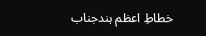خطاطِ اعظم ہندجناب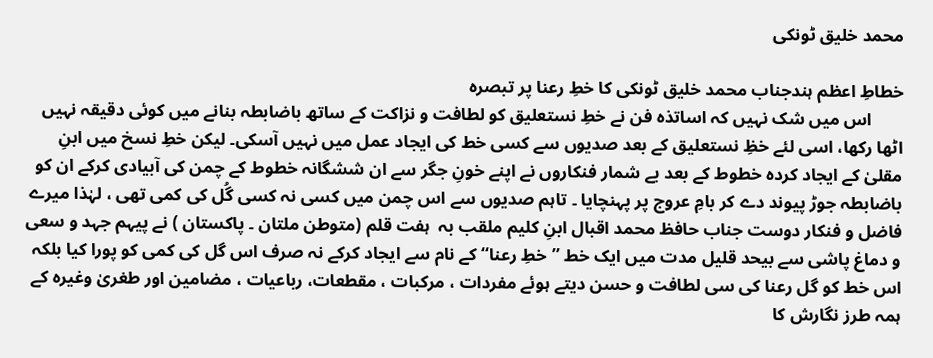محمد خلیق ٹونکی

خطاطِ اعظم ہندجناب محمد خلیق ٹونکی کا خطِ رعنا پر تبصرہ
       اس میں شک نہیں کہ اساتذہ فن نے خطِ نستعلیق کو لطافت و نزاکت کے ساتھ باضابطہ بنانے میں کوئی دقیقہ نہیں اٹھا رکھا، اسی لئے خظِ نستعلیق کے بعد صدیوں سے کسی خط کی ایجاد عمل میں نہیں آسکی۔ لیکن خطِ نسخ میں ابنِ مقلیٰ کے ایجاد کردہ خطوط کے بعد بے شمار فنکاروں نے اپنے خونِ جگر سے ان ششگانہ خطوط کے چمن کی آبیادی کرکے ان کو باضابطہ جوڑ پیوند دے کر بامِ عروج پر پہنچایا ۔ تاہم صدیوں سے اس چمن میں کسی نہ کسی گُل کی کمی تھی ، لہٰذا میرے فاضل و فنکار دوست جناب حافظ محمد اقبال ابنِ کلیم ملقب بہ  ہفت قلم (متوطن ملتان ۔ پاکستان ) نے پیہم جہد و سعی و دماغ پاشی سے بیحد قلیل مدت میں ایک خط ’’خطِ رعنا‘‘ کے نام سے ایجاد کرکے نہ صرف اس گل کی کمی کو پورا کیا بلکہ اس خط کو گل رعنا کی سی لطافت و حسن دیتے ہوئے مفردات ، مرکبات ، مقطعات، رباعیات ، مضامین اور طغریٰ وغیرہ کے ہمہ طرز نگارش کا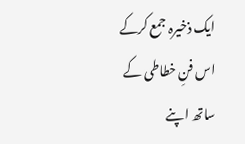ایک ذخیرہ جمع کرکے اس فنِ خطاطی کے ساتھ اپنے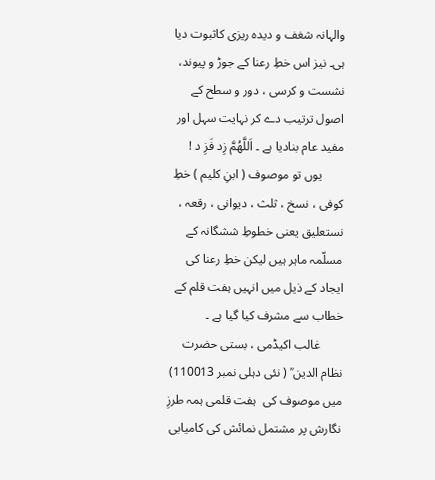والہانہ شغف و دیدہ ریزی کاثبوت دیا ہی۔ نیز اس خطِ رعنا کے جوڑ و پیوند، نشست و کرسی ، دور و سطح کے اصول ترتیب دے کر نہایت سہل اور مفید عام بنادیا ہے ۔ اَللَّھُمَّ زِد فَزِ د !
       یوں تو موصوف ( ابنِ کلیم ) خطِ کوفی ، نسخ ، ثلث ، دیوانی ، رقعہ ، نستعلیق یعنی خطوطِ ششگانہ کے مسلّمہ ماہر ہیں لیکن خطِ رعنا کی ایجاد کے ذیل میں انہیں ہفت قلم کے خطاب سے مشرف کیا گیا ہے ۔
       غالب اکیڈمی ، بستی حضرت نظام الدین ؒ ( نئی دہلی نمبر 110013) میں موصوف کی  ہفت قلمی ہمہ طرزِ نگارش پر مشتمل نمائش کی کامیابی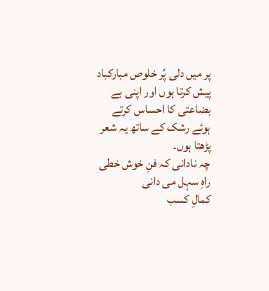پر میں دلی پُر خلوص مبارکباد پیش کرتا ہوں اور اپنی بے بضاعتی کا احساس کرتے ہوئے رشک کے ساتھ یہ شعر پڑھتا ہوں۔
چہ نادانی کہ فنِ خوش خطی راہِ سہل می دانی
کمالِ کسب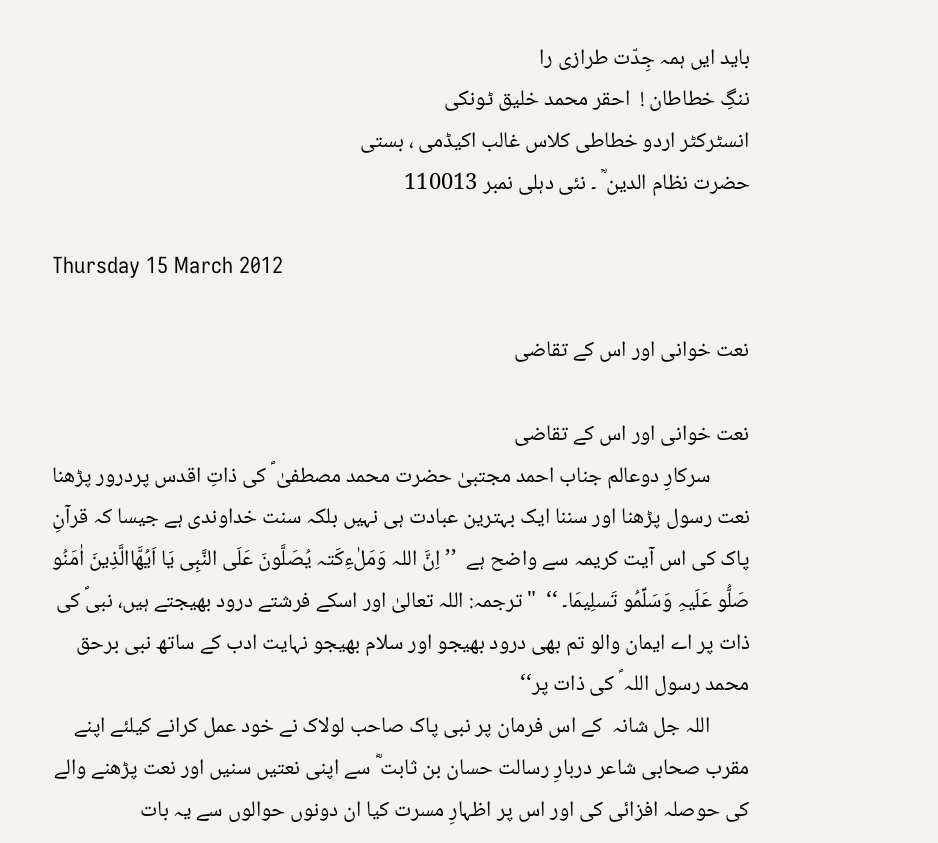باید ایں ہمہ جِدّت طرازی را
ننگِ خطاطان !  احقر محمد خلیق ٹونکی
انسٹرکٹر اردو خطاطی کلاس غالب اکیڈمی ، بستی
حضرت نظام الدین ؒ ۔ نئی دہلی نمبر 110013

Thursday 15 March 2012

نعت خوانی اور اس کے تقاضی

نعت خوانی اور اس کے تقاضی
        سرکارِ دوعالم جناب احمد مجتبیٰ حضرت محمد مصطفیٰ ؐ کی ذاتِ اقدس پردرور پڑھنا نعت رسول پڑھنا اور سننا ایک بہترین عبادت ہی نہیں بلکہ سنت خداوندی ہے جیسا کہ قرآنِ پاک کی اس آیت کریمہ سے واضح ہے  ’’ اِنَّ اللہ وَمَلٰءِکَتہ یُصَلَّونَ عَلَی النَّبِی یَا اَیُھَّاالَّذِینَ اٰمَنُو صَلُّو عَلَیہِ وَسَلِّمُو تَسلِیمَا۔ ‘‘  "ترجمہ: اللہ تعالیٰ اور اسکے فرشتے درود بھیجتے ہیں، نبیؐ کی ذات پر اے ایمان والو تم بھی درود بھیجو اور سلام بھیجو نہایت ادب کے ساتھ نبی برحق محمد رسول اللہ ؐ کی ذات پر‘‘
        اللہ جل شانہ  کے اس فرمان پر نبی پاک صاحب لولاک نے خود عمل کرانے کیلئے اپنے مقرب صحابی شاعر دربارِ رسالت حسان بن ثابت ؓ سے اپنی نعتیں سنیں اور نعت پڑھنے والے کی حوصلہ افزائی کی اور اس پر اظہارِ مسرت کیا ان دونوں حوالوں سے یہ بات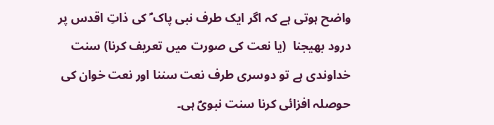واضح ہوتی ہے کہ اگر ایک طرف نبی پاک ؐ کی ذاتِ اقدس پر درود بھیجنا  (یا نعت کی صورت میں تعریف کرنا) سنت خداوندی ہے تو دوسری طرف نعت سننا اور نعت خوان کی حوصلہ افزائی کرنا سنت نبویؐ ہی۔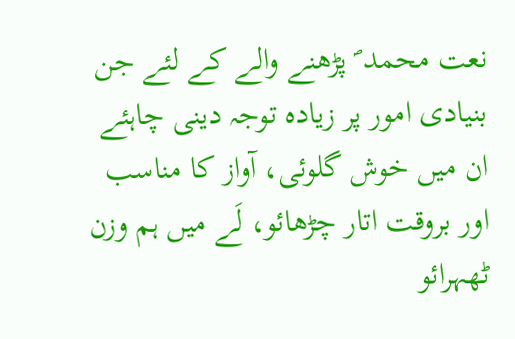نعت محمد ؐ پڑھنے والے کے لئے جن بنیادی امور پر زیادہ توجہ دینی چاہئے ان میں خوش گلوئی، آواز کا مناسب اور بروقت اتار چڑھائو، لَے میں ہم وزن ٹھہرائو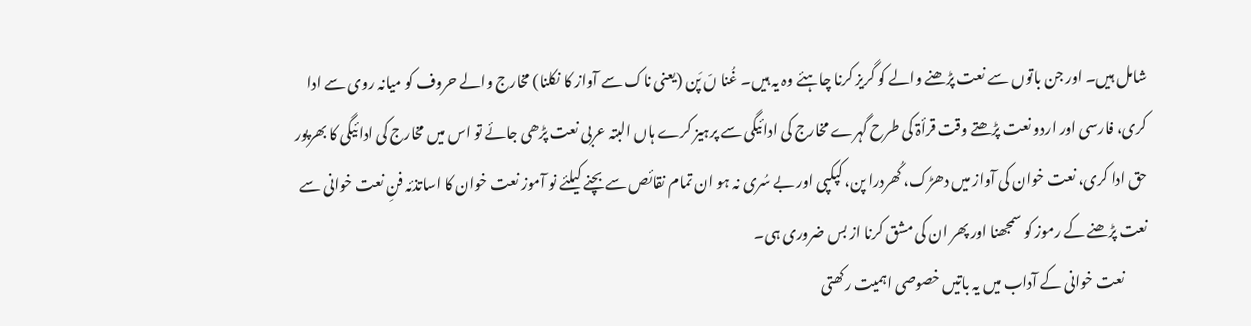شامل ہیں۔ اور جن باتوں سے نعت پڑھنے والے کو گریز کرنا چاہئے وہ یہ ہیں۔ غُنا ںّ پَن (یعنی ناک سے آواز کا نکلنا) مخارج والے حروف کو میانہ روی سے ادا کری، فارسی اور اردو نعت پڑھتے وقت قرأۃ کی طرح گہرے مخارج کی ادائیگی سے پرہیز کرے ہاں البتہ عربی نعت پڑھی جائے تو اس میں مخارج کی ادائیگی کا بھرپور حق ادا کری، نعت خوان کی آواز میں دھڑک، کُھردرا پن، کپکپی اور بے سُری نہ ہو ان تمام نقائص سے بچنے کیلئے نو آموز نعت خوان کا اساتذئہ فنِ نعت خوانی سے نعت پڑھنے کے رموز کو سمجھنا اور پھر ان کی مشق کرنا از بس ضروری ہی۔
        نعت خوانی کے آداب میں یہ باتیں خصوصی اہمیت رکھتی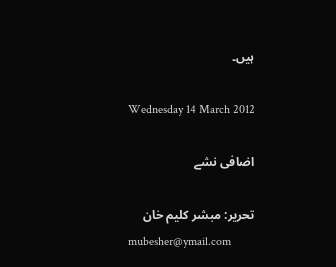ہیں۔

Wednesday 14 March 2012

اضافی نشے

تحریر: مبشر کلیم خان
mubesher@ymail.com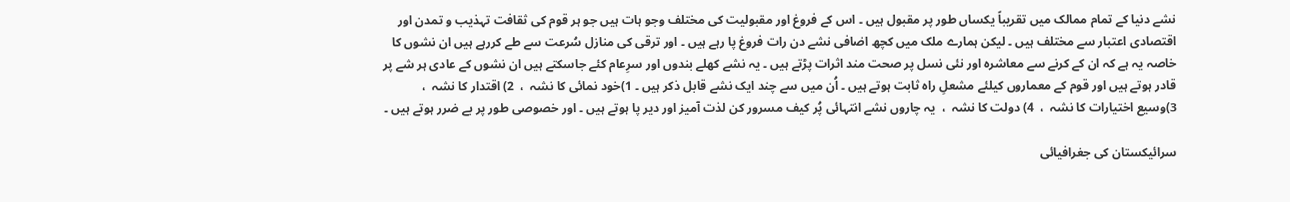نشے دنیا کے تمام ممالک میں تقریباً یکساں طور پر مقبول ہیں ۔ اس کے فروغ اور مقبولیت کی مختلف وجو ہات ہیں جو ہر قوم کی ثقافت تہذیب و تمدن اور اقتصادی اعتبار سے مختلف ہیں ۔ لیکن ہمارے ملک میں کچھ اضافی نشے دن رات فروغ پا رہے ہیں ۔ اور ترقی کی منازل سُرعت سے طے کررہے ہیں ان نشوں کا خاصہ یہ ہے کہ ان کے کرنے سے معاشرہ اور نئی نسل پر صحت مند اثرات پڑتے ہیں ۔ یہ نشے کھلے بندوں اور سرِعام کئے جاسکتے ہیں ان نشوں کے عادی ہر شے پر قادر ہوتے ہیں اور قوم کے معماروں کیلئے مشعلِ راہ ثابت ہوتے ہیں ۔ اُن میں سے چند ایک نشے قابل ذکر ہیں ۔ 1)خود نمائی کا نشہ  ،  2) اقتدار کا نشہ  ،  3)وسیع اختیارات کا نشہ  ،  4) دولت کا نشہ  ،  یہ چاروں نشے انتہائی پُر کیف مسرور کن لذت آمیز اور دیر پا ہوتے ہیں ۔ اور خصوصی طور پر بے ضرر ہوتے ہیں ۔

سرائیکستان کی جغرافیائی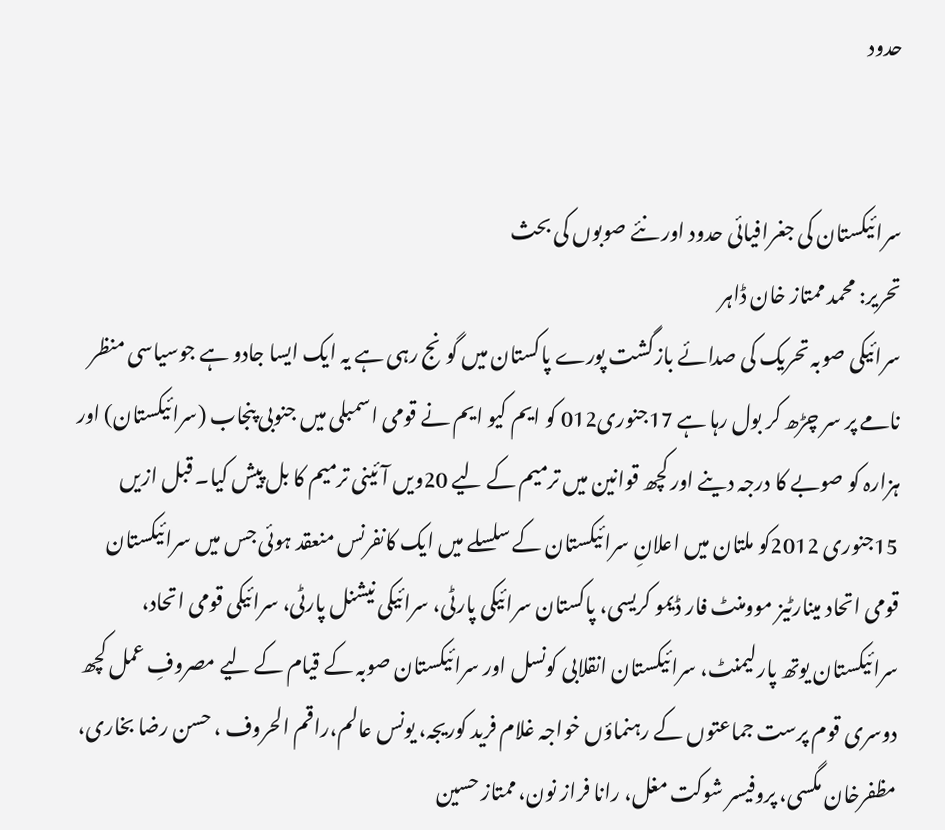حدود


سرائیکستان کی جغرافیائی حدود اور نئے صوبوں کی بحث
تحریر: محمد ممتاز خان ڈاہر
سرائیکی صوبہ تحریک کی صدائے بازگشت پورے پاکستان میں گونج رہی ہے یہ ایک ایسا جادو ہے جوسیاسی منظر نامے پر سر چڑھ کر بول رہا ہے 17جنوری012 کو ایم کیو ایم نے قومی اسمبلی میں جنوبی پنجاب (سرائیکستان) اور ہزارہ کو صوبے کا درجہ دینے اور کچھ قوانین میں ترمیم کے لیے 20ویں آئینی ترمیم کا بل پیش کیا۔ قبل ازیں 15جنوری 2012کو ملتان میں اعلانِ سرائیکستان کے سلسلے میں ایک کانفرنس منعقد ہوئی جس میں سرائیکستان قومی اتحاد مینارٹیز موومنٹ فار ڈیمو کریسی، پاکستان سرائیکی پارٹی، سرائیکی نیشنل پارٹی، سرائیکی قومی اتحاد، سرائیکستان یوتھ پارلیمنٹ، سرائیکستان انقلابی کونسل اور سرائیکستان صوبہ کے قیام کے لیے مصروفِ عمل کچھ دوسری قوم پرست جماعتوں کے رہنماؤں خواجہ غلام فرید کوریجہ، یونس عالم،راقم الحروف ، حسن رضا بخاری، مظفرخان مگسی، پروفیسر شوکت مغل، رانا فراز نون، ممتاز حسین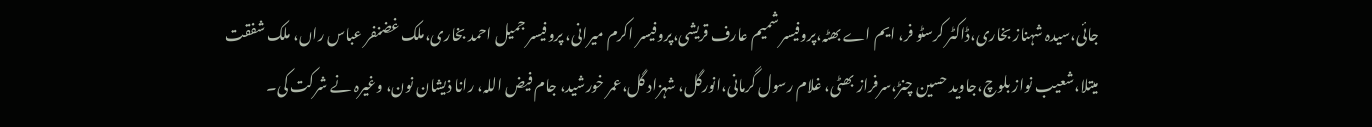جائی،سیدہ شہناز بخاری،ڈاکٹر کرسٹو فر، ایم اے بھٹہ،پروفیسر شمیم عارف قریشی،پروفیسر اکرم میرانی، پروفیسر جمیل احمد بخاری،ملک غضنفر عباس راں، ملک شفقت میتلا،شعیب نواز بلوچ،جاوید حسین چنڑ،سرفراز بھٹی، غلام رسول گرمانی،انورگل، شہزاد گل،عمر خورشید، جام فیض اللہ، رانا ذیشان نون، وغیرہ نے شرکت کی۔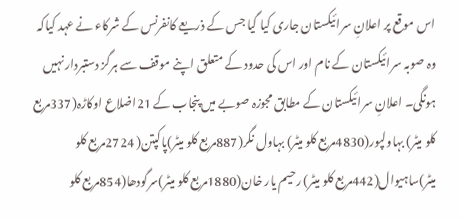اس موقع پر اعلانِ سرائیکستان جاری کیا گیا جس کے ذریعے کانفرنس کے شرکاء نے عہد کیاکہ وہ صوبہ سرائیکستان کے نام اور اس کی حدود کے متعلق اپنے موقف سے ہرگز دستبردار نہیں ہونگی۔ اعلانِ سرائیکستان کے مطابق مجوزہ صوبے میں پنجاب کے 21اضلاع اوکاڑہ(337مربع کلو میٹر) بہاولپور(4830مربع کلو میٹر) بہاول نگر(887مربع کلو میٹر)پاکپتن( 2724مربع کلو میٹر)ساہیوال(442مربع کلو میٹر) رحیم یار خان(1880مربع کلو میٹر)سرگودھا(854مربع کلو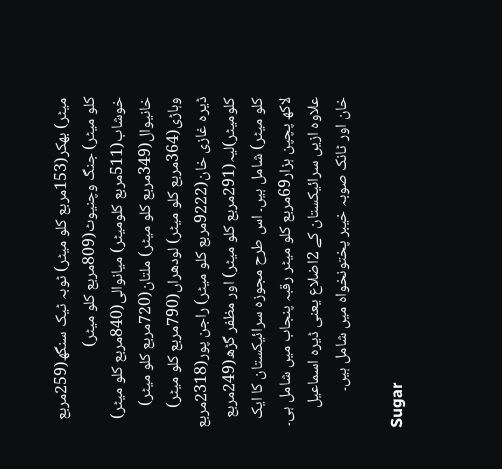میٹر) بھکر(153مربع کلو میٹر) ٹوبہ ٹیک سنگھ(259مربع کلو میٹر) جنگ وچنیوٹ(809مربع کلو میٹر) خوشاب(511مربع کلومیٹر) میانوالی(840مربع کلو میٹر) خانیوال(349مربع کلو میٹر) ملتان(720مربع کلو میٹر) وہاڑی(364مربع کلو میٹر) لودھراں(790مربع کلو میٹر) ڈیرہ غازی خان(9222مربع کلو میٹر) راجن پور(2318مربع کلومیٹر)لیہ(291مربع کلو میٹر) اور مظفر گڑھ(249مربع کلو میٹر) شامل ہیں۔ اس طرح مجوزہ سرائیکستان کا ایک لاکھ پچپن ہزار69مربع کلو میٹر رقبہ پنجاب میں شامل ہی۔ علاوہ ازیں سرائیکستان کے 2اضلاع یعنی ڈیرہ اسماعیل خان اور ٹانک صوبہ خیبر پختونخواہ میں شامل ہیں۔

Sugar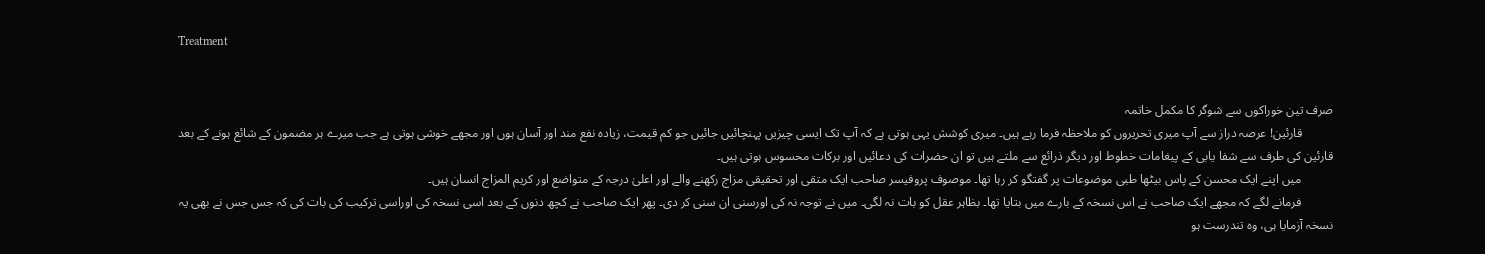Treatment


صرف تین خوراکوں سے شوگر کا مکمل خاتمہ
          قارئین! عرصہ دراز سے آپ میری تحریروں کو ملاحظہ فرما رہے ہیں۔ میری کوشش یہی ہوتی ہے کہ آپ تک ایسی چیزیں پہنچائیں جائیں جو کم قیمت، زیادہ نفع مند اور آسان ہوں اور مجھے خوشی ہوتی ہے جب میرے ہر مضمون کے شائع ہونے کے بعد قارئین کی طرف سے شفا یابی کے پیغامات خطوط اور دیگر ذرائع سے ملتے ہیں تو ان حضرات کی دعائیں اور برکات محسوس ہوتی ہیں۔
          میں اپنے ایک محسن کے پاس بیٹھا طبی موضوعات پر گفتگو کر رہا تھا۔ موصوف پروفیسر صاحب ایک متقی اور تحقیقی مزاج رکھنے والے اور اعلیٰ درجہ کے متواضع اور کریم المزاج انسان ہیں۔
          فرمانے لگے کہ مجھے ایک صاحب نے اس نسخہ کے بارے میں بتایا تھا۔ بظاہر عقل کو بات نہ لگی۔ میں نے توجہ نہ کی اورسنی ان سنی کر دی۔ پھر ایک صاحب نے کچھ دنوں کے بعد اسی نسخہ کی اوراسی ترکیب کی بات کی کہ جس جس نے بھی یہ نسخہ آزمایا ہی، وہ تندرست ہو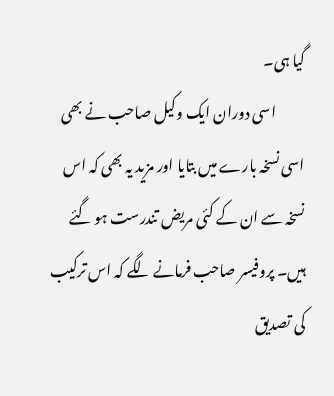گیا ہی۔
          اسی دوران ایک وکیل صاحب نے بھی اسی نسخہ بارے میں بتایا اور مزید یہ بھی کہ اس نسخہ سے ان کے کئی مریض تندرست ہو گئے ہیں۔ پروفیسر صاحب فرمانے لگے کہ اس ترکیب کی تصدیق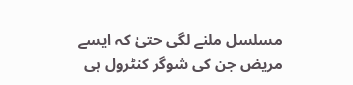مسلسل ملنے لگی حتیٰ کہ ایسے مریض جن کی شوگر کنٹرول ہی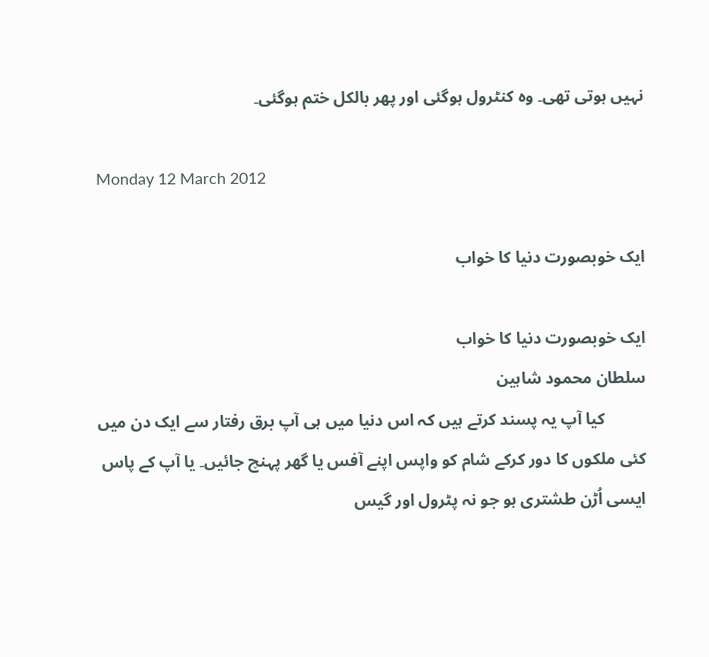نہیں ہوتی تھی۔ وہ کنٹرول ہوگئی اور پھر بالکل ختم ہوگئی۔

Monday 12 March 2012

ایک خوبصورت دنیا کا خواب

ایک خوبصورت دنیا کا خواب
سلطان محمود شاہین
          کیا آپ یہ پسند کرتے ہیں کہ اس دنیا میں ہی آپ برق رفتار سے ایک دن میں کئی ملکوں کا دور کرکے شام کو واپس اپنے آفس یا گھر پہنچ جائیں۔ یا آپ کے پاس ایسی اُڑن طشتری ہو جو نہ پٹرول اور گیس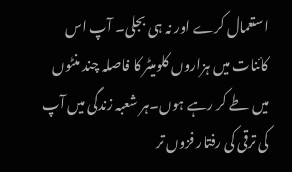استعمال کرے اور نہ ہی بجلی۔ آپ اس کائنات میں ہزاروں کلومیٹر کا فاصلہ چند منٹوں میں طے کر رہے ہوں۔ہر شعبہ زندگی میں آپ کی ترقی کی رفتار فزوں تر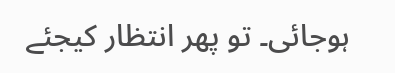ہوجائی۔ تو پھر انتظار کیجئے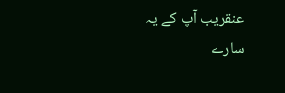عنقریب آپ کے یہ سارے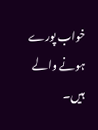خواب پورے ہونے والے ہیں۔